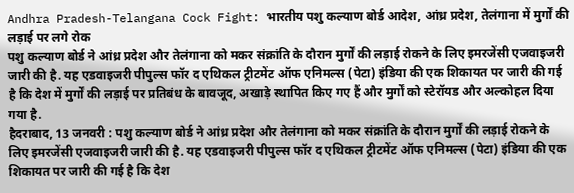Andhra Pradesh-Telangana Cock Fight: भारतीय पशु कल्याण बोर्ड आदेश, आंध्र प्रदेश, तेलंगाना में मुर्गों की लड़ाई पर लगे रोक
पशु कल्याण बोर्ड ने आंध्र प्रदेश और तेलंगाना को मकर संक्रांति के दौरान मुर्गों की लड़ाई रोकने के लिए इमरजेंसी एजवाइजरी जारी की है. यह एडवाइजरी पीपुल्स फॉर द एथिकल ट्रीटमेंट ऑफ एनिमल्स (पेटा) इंडिया की एक शिकायत पर जारी की गई है कि देश में मुर्गों की लड़ाई पर प्रतिबंध के बावजूद, अखाड़े स्थापित किए गए हैं और मुर्गों को स्टेरॉयड और अल्कोहल दिया गया है.
हैदराबाद, 13 जनवरी : पशु कल्याण बोर्ड ने आंध्र प्रदेश और तेलंगाना को मकर संक्रांति के दौरान मुर्गों की लड़ाई रोकने के लिए इमरजेंसी एजवाइजरी जारी की है. यह एडवाइजरी पीपुल्स फॉर द एथिकल ट्रीटमेंट ऑफ एनिमल्स (पेटा) इंडिया की एक शिकायत पर जारी की गई है कि देश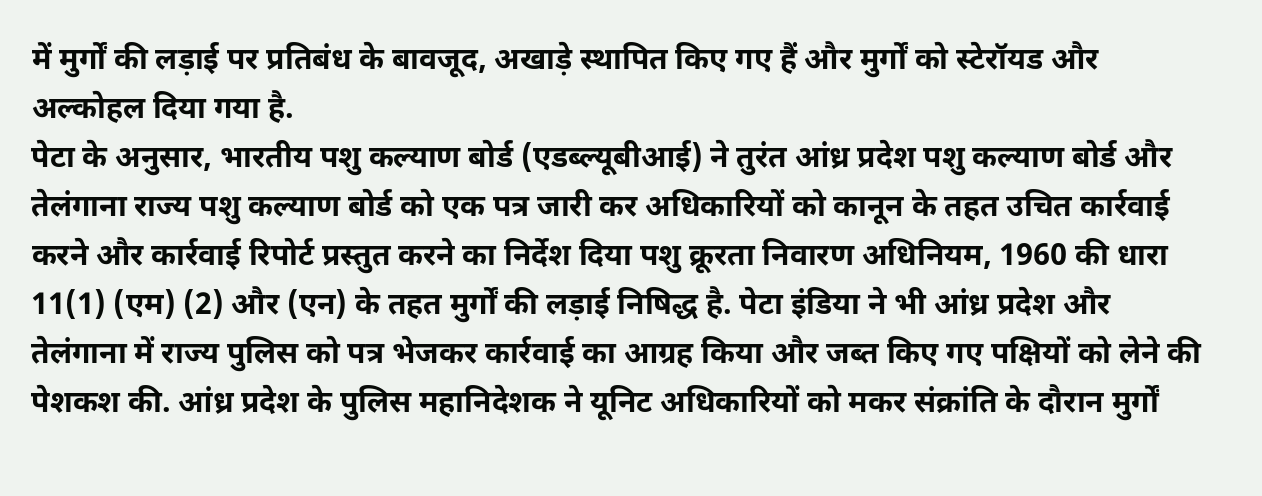में मुर्गों की लड़ाई पर प्रतिबंध के बावजूद, अखाड़े स्थापित किए गए हैं और मुर्गों को स्टेरॉयड और अल्कोहल दिया गया है.
पेटा के अनुसार, भारतीय पशु कल्याण बोर्ड (एडब्ल्यूबीआई) ने तुरंत आंध्र प्रदेश पशु कल्याण बोर्ड और तेलंगाना राज्य पशु कल्याण बोर्ड को एक पत्र जारी कर अधिकारियों को कानून के तहत उचित कार्रवाई करने और कार्रवाई रिपोर्ट प्रस्तुत करने का निर्देश दिया पशु क्रूरता निवारण अधिनियम, 1960 की धारा 11(1) (एम) (2) और (एन) के तहत मुर्गों की लड़ाई निषिद्ध है. पेटा इंडिया ने भी आंध्र प्रदेश और तेलंगाना में राज्य पुलिस को पत्र भेजकर कार्रवाई का आग्रह किया और जब्त किए गए पक्षियों को लेने की पेशकश की. आंध्र प्रदेश के पुलिस महानिदेशक ने यूनिट अधिकारियों को मकर संक्रांति के दौरान मुर्गों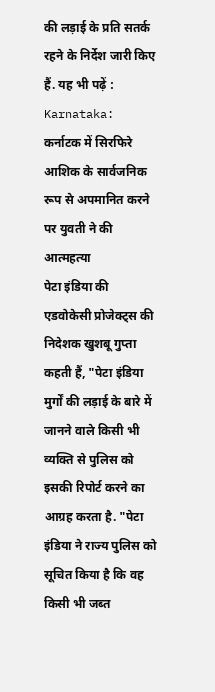की लड़ाई के प्रति सतर्क रहने के निर्देश जारी किए हैं. यह भी पढ़ें : Karnataka: कर्नाटक में सिरफिरे आशिक के सार्वजनिक रूप से अपमानित करने पर युवती ने की आत्महत्या
पेटा इंडिया की एडवोकेसी प्रोजेक्ट्स की निदेशक खुशबू गुप्ता कहती हैं, "पेटा इंडिया मुर्गों की लड़ाई के बारे में जानने वाले किसी भी व्यक्ति से पुलिस को इसकी रिपोर्ट करने का आग्रह करता है. "पेटा इंडिया ने राज्य पुलिस को सूचित किया है कि वह किसी भी जब्त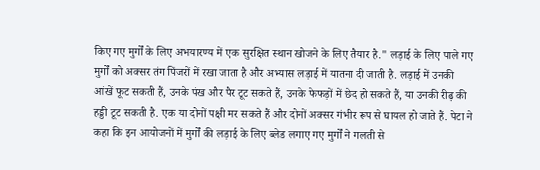किए गए मुर्गों के लिए अभयारण्य में एक सुरक्षित स्थान खोजने के लिए तैयार है." लड़ाई के लिए पाले गए मुर्गों को अक्सर तंग पिंजरों में रखा जाता है और अभ्यास लड़ाई में यातना दी जाती है. लड़ाई में उनकी आंखें फूट सकती हैं, उनके पंख और पैर टूट सकते हैं, उनके फेफड़ों में छेद हो सकते हैं, या उनकी रीढ़ की हड्डी टूट सकती है. एक या दोनों पक्षी मर सकते हैं और दोनों अक्सर गंभीर रूप से घायल हो जाते हैं. पेटा ने कहा कि इन आयोजनों में मुर्गों की लड़ाई के लिए ब्लेड लगाए गए मुर्गों ने गलती से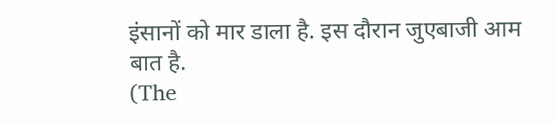इंसानों को मार डाला है. इस दौरान जुएबाजी आम बात है.
(The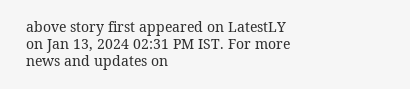above story first appeared on LatestLY on Jan 13, 2024 02:31 PM IST. For more news and updates on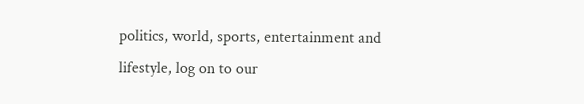politics, world, sports, entertainment and lifestyle, log on to our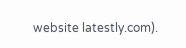website latestly.com).